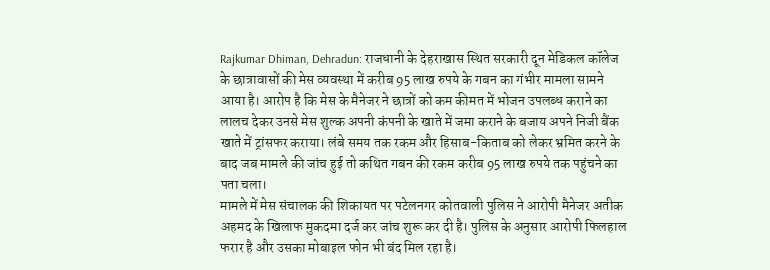Rajkumar Dhiman, Dehradun: राजधानी के देहराखास स्थित सरकारी दून मेडिकल कॉलेज के छात्रावासों की मेस व्यवस्था में करीब 95 लाख रुपये के गबन का गंभीर मामला सामने आया है। आरोप है कि मेस के मैनेजर ने छात्रों को कम कीमत में भोजन उपलब्ध कराने का लालच देकर उनसे मेस शुल्क अपनी कंपनी के खाते में जमा कराने के बजाय अपने निजी बैंक खाते में ट्रांसफर कराया। लंबे समय तक रकम और हिसाब-किताब को लेकर भ्रमित करने के बाद जब मामले की जांच हुई तो कथित गबन की रकम करीब 95 लाख रुपये तक पहुंचने का पता चला।
मामले में मेस संचालक की शिकायत पर पटेलनगर कोतवाली पुलिस ने आरोपी मैनेजर अतीक अहमद के खिलाफ मुकदमा दर्ज कर जांच शुरू कर दी है। पुलिस के अनुसार आरोपी फिलहाल फरार है और उसका मोबाइल फोन भी बंद मिल रहा है।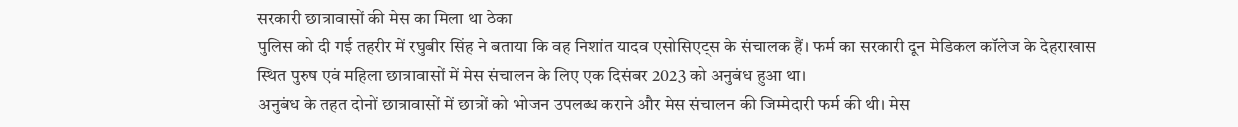सरकारी छात्रावासों की मेस का मिला था ठेका
पुलिस को दी गई तहरीर में रघुबीर सिंह ने बताया कि वह निशांत यादव एसोसिएट्स के संचालक हैं। फर्म का सरकारी दून मेडिकल कॉलेज के देहराखास स्थित पुरुष एवं महिला छात्रावासों में मेस संचालन के लिए एक दिसंबर 2023 को अनुबंध हुआ था।
अनुबंध के तहत दोनों छात्रावासों में छात्रों को भोजन उपलब्ध कराने और मेस संचालन की जिम्मेदारी फर्म की थी। मेस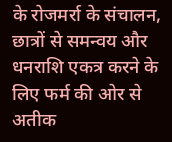के रोजमर्रा के संचालन, छात्रों से समन्वय और धनराशि एकत्र करने के लिए फर्म की ओर से अतीक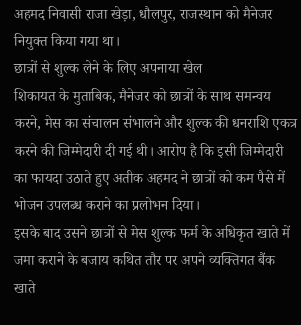अहमद निवासी राजा खेड़ा, धौलपुर, राजस्थान को मैनेजर नियुक्त किया गया था।
छात्रों से शुल्क लेने के लिए अपनाया खेल
शिकायत के मुताबिक, मैनेजर को छात्रों के साथ समन्वय करने, मेस का संचालन संभालने और शुल्क की धनराशि एकत्र करने की जिम्मेदारी दी गई थी। आरोप है कि इसी जिम्मेदारी का फायदा उठाते हुए अतीक अहमद ने छात्रों को कम पैसे में भोजन उपलब्ध कराने का प्रलोभन दिया।
इसके बाद उसने छात्रों से मेस शुल्क फर्म के अधिकृत खाते में जमा कराने के बजाय कथित तौर पर अपने व्यक्तिगत बैंक खाते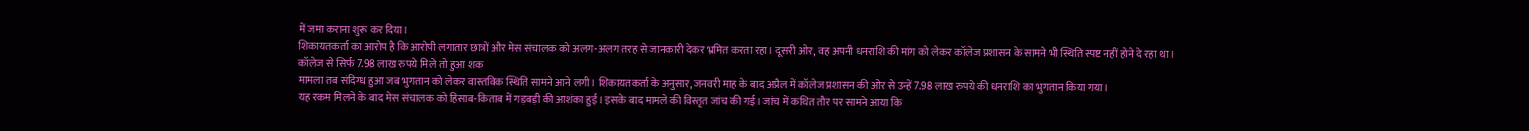में जमा कराना शुरू कर दिया।
शिकायतकर्ता का आरोप है कि आरोपी लगातार छात्रों और मेस संचालक को अलग-अलग तरह से जानकारी देकर भ्रमित करता रहा। दूसरी ओर, वह अपनी धनराशि की मांग को लेकर कॉलेज प्रशासन के सामने भी स्थिति स्पष्ट नहीं होने दे रहा था।
कॉलेज से सिर्फ 7.98 लाख रुपये मिले तो हुआ शक
मामला तब संदिग्ध हुआ जब भुगतान को लेकर वास्तविक स्थिति सामने आने लगी। शिकायतकर्ता के अनुसार, जनवरी माह के बाद अप्रैल में कॉलेज प्रशासन की ओर से उन्हें 7.98 लाख रुपये की धनराशि का भुगतान किया गया।
यह रकम मिलने के बाद मेस संचालक को हिसाब-किताब में गड़बड़ी की आशंका हुई। इसके बाद मामले की विस्तृत जांच की गई। जांच में कथित तौर पर सामने आया कि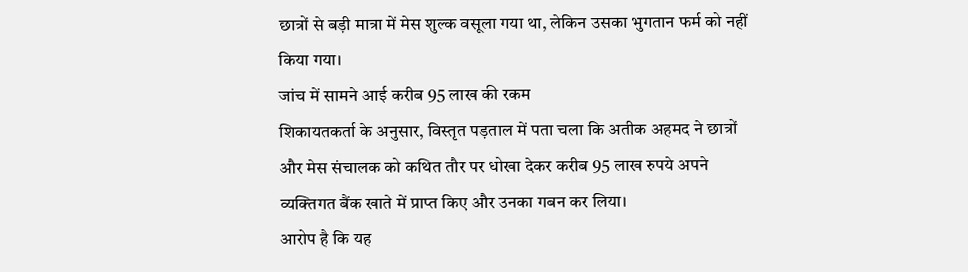छात्रों से बड़ी मात्रा में मेस शुल्क वसूला गया था, लेकिन उसका भुगतान फर्म को नहीं किया गया।
जांच में सामने आई करीब 95 लाख की रकम
शिकायतकर्ता के अनुसार, विस्तृत पड़ताल में पता चला कि अतीक अहमद ने छात्रों और मेस संचालक को कथित तौर पर धोखा देकर करीब 95 लाख रुपये अपने व्यक्तिगत बैंक खाते में प्राप्त किए और उनका गबन कर लिया।
आरोप है कि यह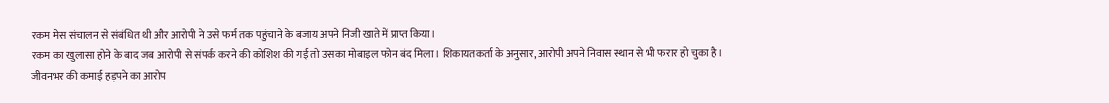रकम मेस संचालन से संबंधित थी और आरोपी ने उसे फर्म तक पहुंचाने के बजाय अपने निजी खाते में प्राप्त किया।
रकम का खुलासा होने के बाद जब आरोपी से संपर्क करने की कोशिश की गई तो उसका मोबाइल फोन बंद मिला। शिकायतकर्ता के अनुसार, आरोपी अपने निवास स्थान से भी फरार हो चुका है।
जीवनभर की कमाई हड़पने का आरोप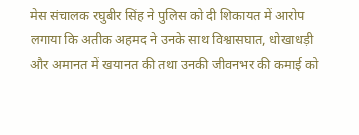मेस संचालक रघुबीर सिंह ने पुलिस को दी शिकायत में आरोप लगाया कि अतीक अहमद ने उनके साथ विश्वासघात, धोखाधड़ी और अमानत में खयानत की तथा उनकी जीवनभर की कमाई को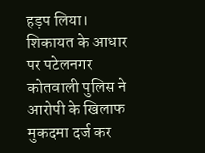हड़प लिया।
शिकायत के आधार पर पटेलनगर कोतवाली पुलिस ने आरोपी के खिलाफ मुकदमा दर्ज कर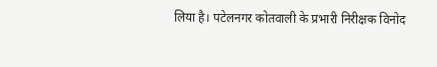लिया है। पटेलनगर कोतवाली के प्रभारी निरीक्षक विनोद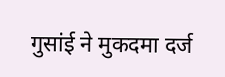गुसांई ने मुकदमा दर्ज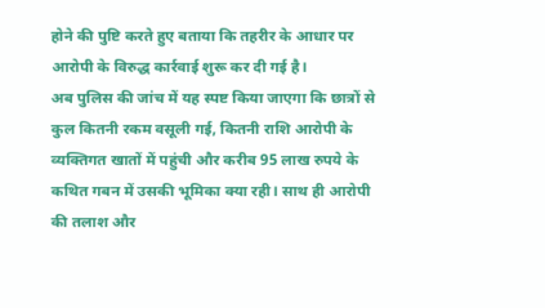होने की पुष्टि करते हुए बताया कि तहरीर के आधार पर आरोपी के विरुद्ध कार्रवाई शुरू कर दी गई है।
अब पुलिस की जांच में यह स्पष्ट किया जाएगा कि छात्रों से कुल कितनी रकम वसूली गई, कितनी राशि आरोपी के व्यक्तिगत खातों में पहुंची और करीब 95 लाख रुपये के कथित गबन में उसकी भूमिका क्या रही। साथ ही आरोपी की तलाश और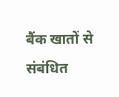बैंक खातों से संबंधित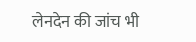लेनदेन की जांच भी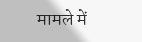मामले में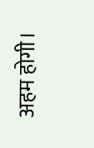अहम होगी।